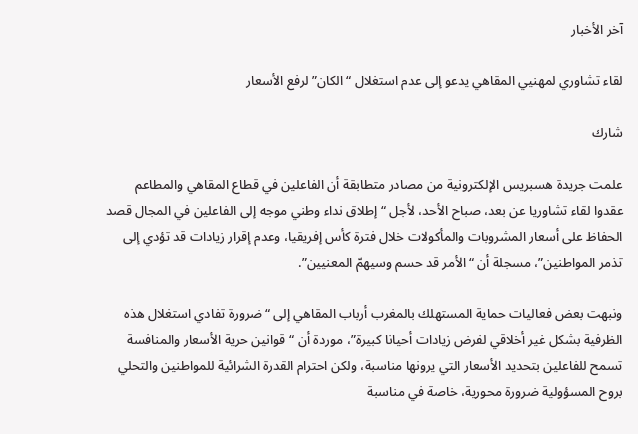آخر الأخبار

لقاء تشاوري لمهنيي المقاهي يدعو إلى عدم استغلال “الكان” لرفع الأسعار

شارك

علمت جريدة هسبريس الإلكترونية من مصادر متطابقة أن الفاعلين في قطاع المقاهي والمطاعم عقدوا لقاء تشاوريا عن بعد، صباح الأحد، لأجل “إطلاق نداء وطني موجه إلى الفاعلين في المجال قصد الحفاظ على أسعار المشروبات والمأكولات خلال فترة كأس إفريقيا، وعدم إقرار زيادات قد تؤدي إلى تذمر المواطنين”، مسجلة أن “الأمر قد حسم وسيهمّ المعنيين”.

ونبهت بعض فعاليات حماية المستهلك بالمغرب أرباب المقاهي إلى “ضرورة تفادي استغلال هذه الظرفية بشكل غير أخلاقي لفرض زيادات أحيانا كبيرة”، موردة أن “قوانين حرية الأسعار والمنافسة تسمح للفاعلين بتحديد الأسعار التي يرونها مناسبة، ولكن احترام القدرة الشرائية للمواطنين والتحلي بروح المسؤولية ضرورة محورية، خاصة في مناسبة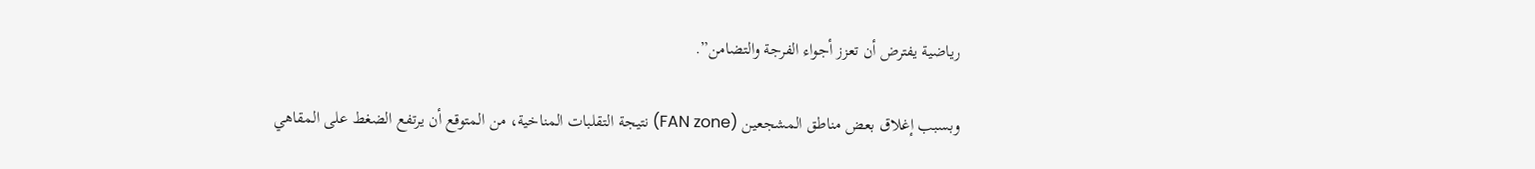رياضية يفترض أن تعزز أجواء الفرجة والتضامن”.

وبسبب إغلاق بعض مناطق المشجعين (FAN zone) نتيجة التقلبات المناخية، من المتوقع أن يرتفع الضغط على المقاهي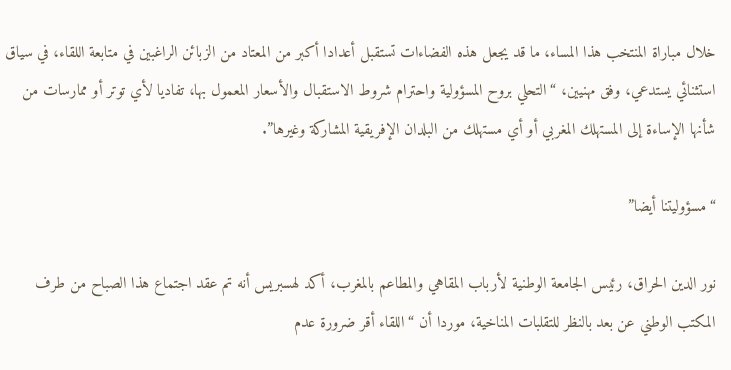خلال مباراة المنتخب هذا المساء، ما قد يجعل هذه الفضاءات تستقبل أعدادا أكبر من المعتاد من الزبائن الراغبين في متابعة اللقاء، في سياق استثنائي يستدعي، وفق مهنيين، “التحلي بروح المسؤولية واحترام شروط الاستقبال والأسعار المعمول بها، تفاديا لأي توتر أو ممارسات من شأنها الإساءة إلى المستهلك المغربي أو أي مستهلك من البلدان الإفريقية المشاركة وغيرها”.

“مسؤوليتنا أيضا”

نور الدين الحراق، رئيس الجامعة الوطنية لأرباب المقاهي والمطاعم بالمغرب، أكد لهسبريس أنه تم عقد اجتماع هذا الصباح من طرف المكتب الوطني عن بعد بالنظر للتقلبات المناخية، موردا أن “اللقاء أقر ضرورة عدم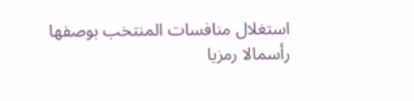استغلال منافسات المنتخب بوصفها رأسمالا رمزيا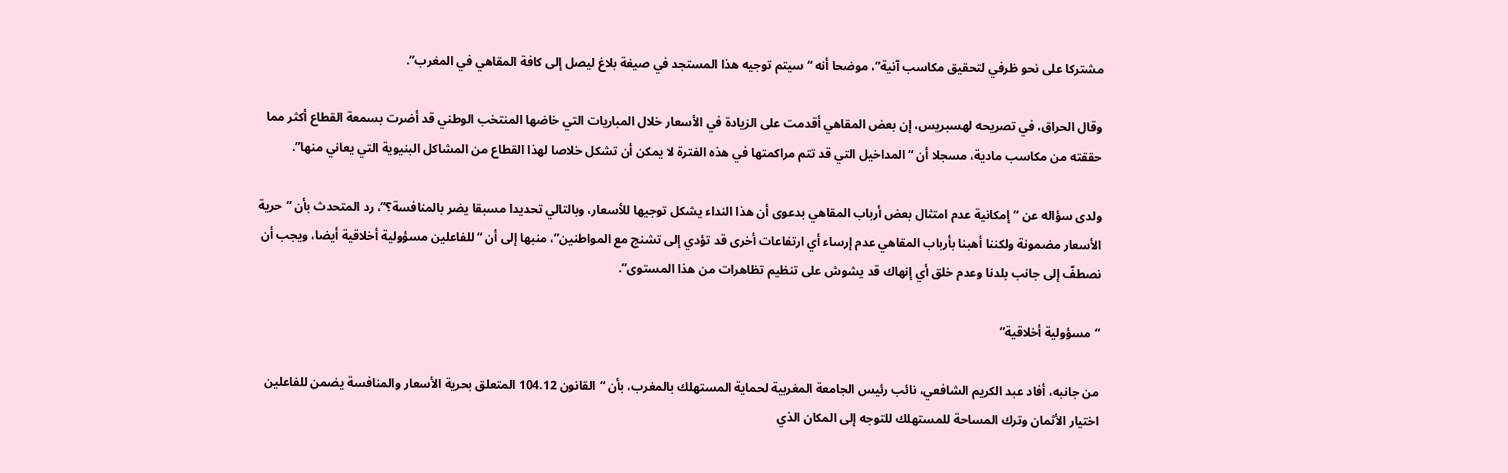مشتركا على نحو ظرفي لتحقيق مكاسب آنية”، موضحا أنه “سيتم توجيه هذا المستجد في صيغة بلاغ ليصل إلى كافة المقاهي في المغرب”.

وقال الحراق، في تصريحه لهسبريس، إن بعض المقاهي أقدمت على الزيادة في الأسعار خلال المباريات التي خاضها المنتخب الوطني قد أضرت بسمعة القطاع أكثر مما حققته من مكاسب مادية، مسجلا أن “المداخيل التي قد تتم مراكمتها في هذه الفترة لا يمكن أن تشكل خلاصا لهذا القطاع من المشاكل البنيوية التي يعاني منها”.

ولدى سؤاله عن “إمكانية عدم امتثال بعض أرباب المقاهي بدعوى أن هذا النداء يشكل توجيها للأسعار، وبالتالي تحديدا مسبقا يضر بالمنافسة؟”، رد المتحدث بأن “حرية الأسعار مضمونة ولكننا أهبنا بأرباب المقاهي عدم إرساء أي ارتفاعات أخرى قد تؤدي إلى تشنج مع المواطنين”، منبها إلى أن “للفاعلين مسؤولية أخلاقية أيضا، ويجب أن نصطفّ إلى جانب بلدنا وعدم خلق أي إنهاك قد يشوش على تنظيم تظاهرات من هذا المستوى”.

“مسؤولية أخلاقية”

من جانبه، أفاد عبد الكريم الشافعي، نائب رئيس الجامعة المغربية لحماية المستهلك بالمغرب، بأن “القانون 104.12 المتعلق بحرية الأسعار والمنافسة يضمن للفاعلين اختيار الأثمان وترك المساحة للمستهلك للتوجه إلى المكان الذي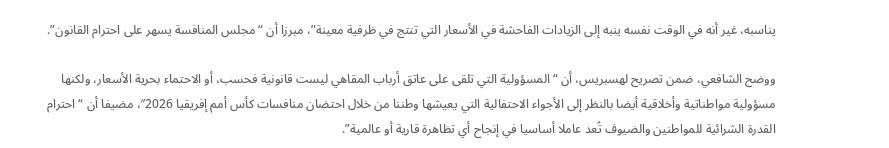يناسبه، غير أنه في الوقت نفسه ينبه إلى الزيادات الفاحشة في الأسعار التي تنتج في ظرفية معينة”، مبرزا أن “مجلس المنافسة يسهر على احترام القانون”.

ووضح الشافعي، ضمن تصريح لهسبريس، أن “المسؤولية التي تلقى على عاتق أرباب المقاهي ليست قانونية فحسب، أو الاحتماء بحرية الأسعار، ولكنها مسؤولية مواطناتية وأخلاقية أيضا بالنظر إلى الأجواء الاحتفالية التي يعيشها وطننا من خلال احتضان منافسات كأس أمم إفريقيا 2026″، مضيفا أن “احترام القدرة الشرائية للمواطنين والضيوف تُعد عاملا أساسيا في إنجاح أي تظاهرة قارية أو عالمية”.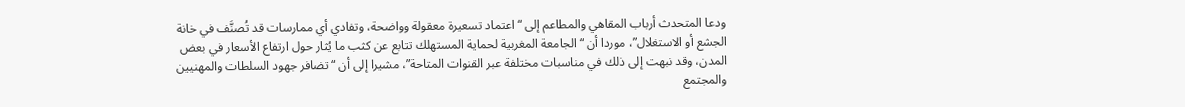ودعا المتحدث أرباب المقاهي والمطاعم إلى “اعتماد تسعيرة معقولة وواضحة، وتفادي أي ممارسات قد تُصنَّف في خانة الجشع أو الاستغلال”، موردا أن “الجامعة المغربية لحماية المستهلك تتابع عن كثب ما يُثار حول ارتفاع الأسعار في بعض المدن، وقد نبهت إلى ذلك في مناسبات مختلفة عبر القنوات المتاحة”، مشيرا إلى أن “تضافر جهود السلطات والمهنيين والمجتمع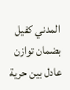المدني كفيل بضمان توازن عادل بين حرية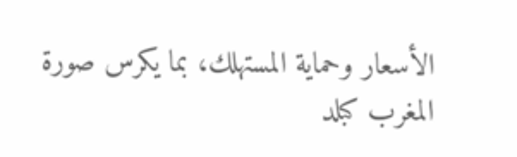الأسعار وحماية المستهلك، بما يكرس صورة المغرب كبلد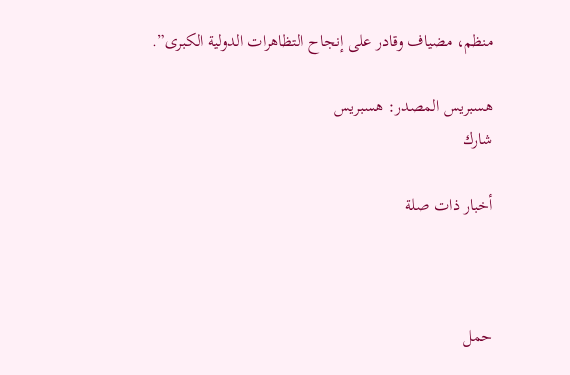منظم، مضياف وقادر على إنجاح التظاهرات الدولية الكبرى”.

هسبريس المصدر: هسبريس
شارك

أخبار ذات صلة



حمل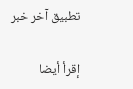تطبيق آخر خبر

إقرأ أيضا